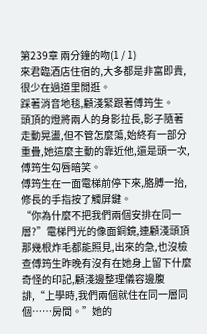第239章 兩分鐘的吻(1 / 1)
來君臨酒店住宿的,大多都是非富即貴,很少在過道里閒逛。
踩著消音地毯,顧淺緊跟著傅筠生。
頭頂的燈將兩人的身影拉長,影子隨著走動晃盪,但不管怎麼蕩,始終有一部分重疊,她這麼主動的靠近他,還是頭一次,傅筠生勾唇暗笑。
傅筠生在一面電梯前停下來,胳膊一抬,修長的手指按了觸屏鍵。
“你為什麼不把我們兩個安排在同一層?”電梯門光的像面銅鏡,連顧淺頭頂那幾根炸毛都能照見,出來的急,也沒檢查傅筠生昨晚有沒有在她身上留下什麼奇怪的印記,顧淺邊整理儀容邊腹誹,“上學時,我們兩個就住在同一層同個……房間。”她的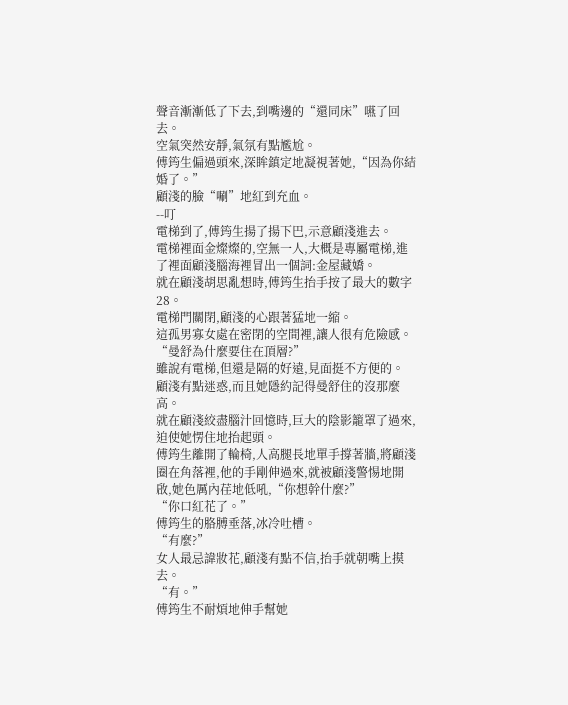聲音漸漸低了下去,到嘴邊的“還同床”嚥了回去。
空氣突然安靜,氣氛有點尷尬。
傅筠生偏過頭來,深眸鎮定地凝視著她,“因為你結婚了。”
顧淺的臉“唰”地紅到充血。
--叮
電梯到了,傅筠生揚了揚下巴,示意顧淺進去。
電梯裡面金燦燦的,空無一人,大概是專屬電梯,進了裡面顧淺腦海裡冒出一個詞:金屋藏嬌。
就在顧淺胡思亂想時,傅筠生抬手按了最大的數字28。
電梯門關閉,顧淺的心跟著猛地一縮。
這孤男寡女處在密閉的空間裡,讓人很有危險感。
“曼舒為什麼要住在頂層?”
雖說有電梯,但還是隔的好遠,見面挺不方便的。
顧淺有點迷惑,而且她隱約記得曼舒住的沒那麼高。
就在顧淺絞盡腦汁回憶時,巨大的陰影籠罩了過來,迫使她愣住地抬起頭。
傅筠生離開了輪椅,人高腿長地單手撐著牆,將顧淺圈在角落裡,他的手剛伸過來,就被顧淺警惕地開啟,她色厲內荏地低吼,“你想幹什麼?”
“你口紅花了。”
傅筠生的胳膊垂落,冰冷吐槽。
“有麼?”
女人最忌諱妝花,顧淺有點不信,抬手就朝嘴上摸去。
“有。”
傅筠生不耐煩地伸手幫她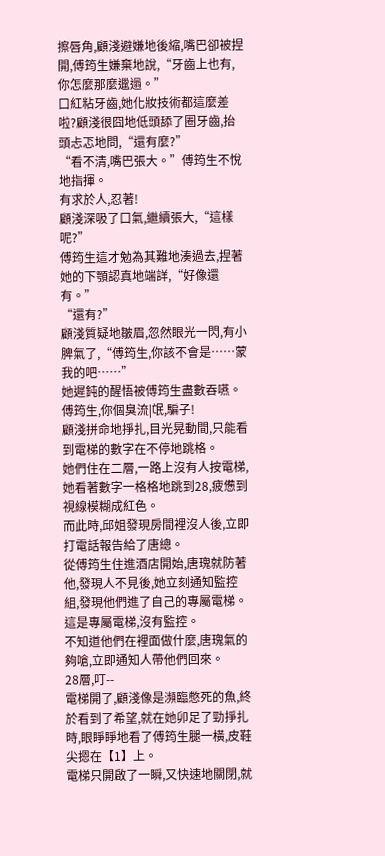擦唇角,顧淺避嫌地後縮,嘴巴卻被捏開,傅筠生嫌棄地說,“牙齒上也有,你怎麼那麼邋遢。”
口紅粘牙齒,她化妝技術都這麼差啦?顧淺很囧地低頭舔了圈牙齒,抬頭忐忑地問,“還有麼?”
“看不清,嘴巴張大。”傅筠生不悅地指揮。
有求於人,忍著!
顧淺深吸了口氣,繼續張大,“這樣呢?”
傅筠生這才勉為其難地湊過去,捏著她的下顎認真地端詳,“好像還有。”
“還有?”
顧淺質疑地皺眉,忽然眼光一閃,有小脾氣了,“傅筠生,你該不會是……蒙我的吧……”
她遲鈍的醒悟被傅筠生盡數吞嚥。
傅筠生,你個臭流|氓,騙子!
顧淺拼命地掙扎,目光晃動間,只能看到電梯的數字在不停地跳格。
她們住在二層,一路上沒有人按電梯,她看著數字一格格地跳到28,疲憊到視線模糊成紅色。
而此時,邱姐發現房間裡沒人後,立即打電話報告給了唐總。
從傅筠生住進酒店開始,唐瑰就防著他,發現人不見後,她立刻通知監控組,發現他們進了自己的專屬電梯。
這是專屬電梯,沒有監控。
不知道他們在裡面做什麼,唐瑰氣的夠嗆,立即通知人帶他們回來。
28層,叮--
電梯開了,顧淺像是瀕臨憋死的魚,終於看到了希望,就在她卯足了勁掙扎時,眼睜睜地看了傅筠生腿一橫,皮鞋尖摁在【1】上。
電梯只開啟了一瞬,又快速地關閉,就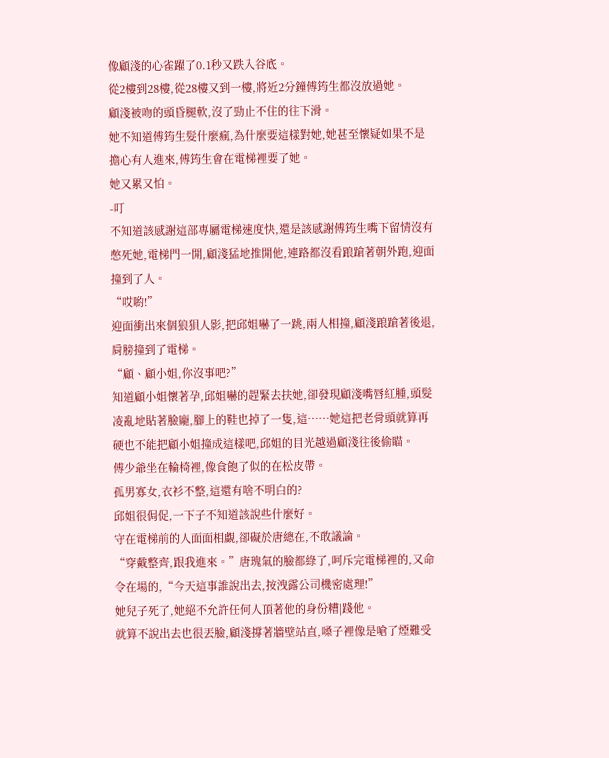像顧淺的心雀躍了0.1秒又跌入谷底。
從2樓到28樓,從28樓又到一樓,將近2分鐘傅筠生都沒放過她。
顧淺被吻的頭昏腿軟,沒了勁止不住的往下滑。
她不知道傅筠生髮什麼瘋,為什麼要這樣對她,她甚至懷疑如果不是擔心有人進來,傅筠生會在電梯裡要了她。
她又累又怕。
-叮
不知道該感謝這部專屬電梯速度快,還是該感謝傅筠生嘴下留情沒有憋死她,電梯門一開,顧淺猛地推開他,連路都沒看踉蹌著朝外跑,迎面撞到了人。
“哎喲!”
迎面衝出來個狼狽人影,把邱姐嚇了一跳,兩人相撞,顧淺踉蹌著後退,肩膀撞到了電梯。
“顧、顧小姐,你沒事吧?”
知道顧小姐懷著孕,邱姐嚇的趕緊去扶她,卻發現顧淺嘴唇紅腫,頭髮凌亂地貼著臉龐,腳上的鞋也掉了一隻,這……她這把老骨頭就算再硬也不能把顧小姐撞成這樣吧,邱姐的目光越過顧淺往後偷瞄。
傅少爺坐在輪椅裡,像食飽了似的在松皮帶。
孤男寡女,衣衫不整,這還有啥不明白的?
邱姐很侷促,一下子不知道該說些什麼好。
守在電梯前的人面面相覷,卻礙於唐總在,不敢議論。
“穿戴整齊,跟我進來。”唐瑰氣的臉都綠了,呵斥完電梯裡的,又命令在場的,“今天這事誰說出去,按洩露公司機密處理!”
她兒子死了,她絕不允許任何人頂著他的身份糟|踐他。
就算不說出去也很丟臉,顧淺撐著牆壁站直,嗓子裡像是嗆了煙難受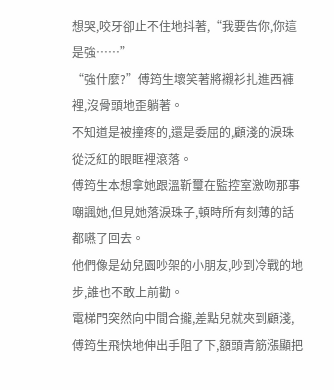想哭,咬牙卻止不住地抖著,“我要告你,你這是強……”
“強什麼?”傅筠生壞笑著將襯衫扎進西褲裡,沒骨頭地歪躺著。
不知道是被撞疼的,還是委屈的,顧淺的淚珠從泛紅的眼眶裡滾落。
傅筠生本想拿她跟溫靳璽在監控室激吻那事嘲諷她,但見她落淚珠子,頓時所有刻薄的話都嚥了回去。
他們像是幼兒園吵架的小朋友,吵到冷戰的地步,誰也不敢上前勸。
電梯門突然向中間合攏,差點兒就夾到顧淺,傅筠生飛快地伸出手阻了下,額頭青筋漲顯把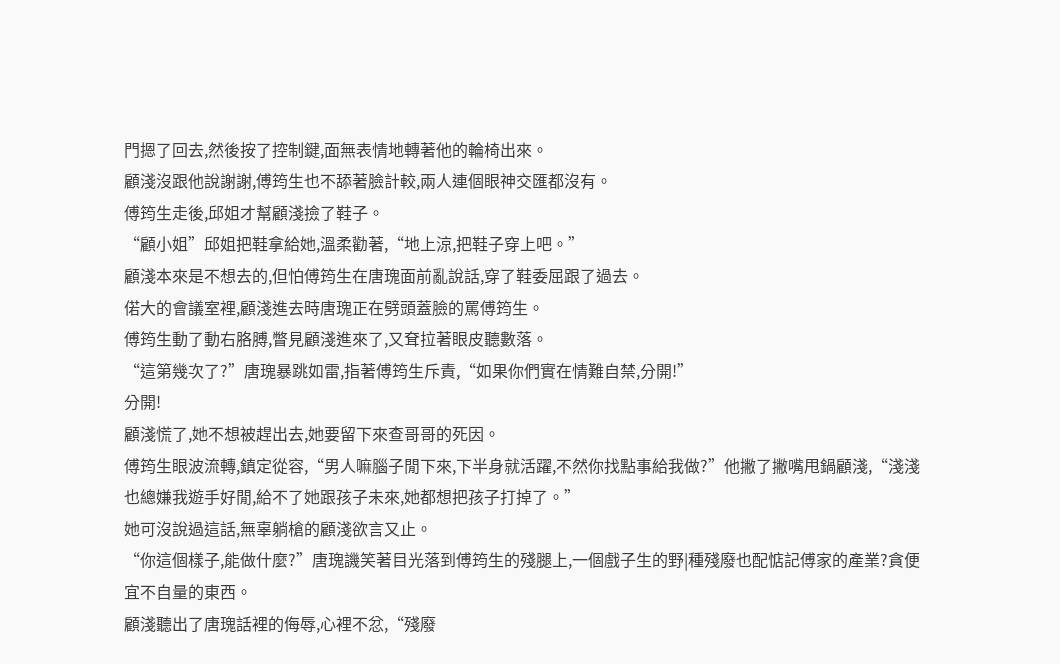門摁了回去,然後按了控制鍵,面無表情地轉著他的輪椅出來。
顧淺沒跟他說謝謝,傅筠生也不舔著臉計較,兩人連個眼神交匯都沒有。
傅筠生走後,邱姐才幫顧淺撿了鞋子。
“顧小姐”邱姐把鞋拿給她,溫柔勸著,“地上涼,把鞋子穿上吧。”
顧淺本來是不想去的,但怕傅筠生在唐瑰面前亂說話,穿了鞋委屈跟了過去。
偌大的會議室裡,顧淺進去時唐瑰正在劈頭蓋臉的罵傅筠生。
傅筠生動了動右胳膊,瞥見顧淺進來了,又耷拉著眼皮聽數落。
“這第幾次了?”唐瑰暴跳如雷,指著傅筠生斥責,“如果你們實在情難自禁,分開!”
分開!
顧淺慌了,她不想被趕出去,她要留下來查哥哥的死因。
傅筠生眼波流轉,鎮定從容,“男人嘛腦子閒下來,下半身就活躍,不然你找點事給我做?”他撇了撇嘴甩鍋顧淺,“淺淺也總嫌我遊手好閒,給不了她跟孩子未來,她都想把孩子打掉了。”
她可沒說過這話,無辜躺槍的顧淺欲言又止。
“你這個樣子,能做什麼?”唐瑰譏笑著目光落到傅筠生的殘腿上,一個戲子生的野|種殘廢也配惦記傅家的產業?貪便宜不自量的東西。
顧淺聽出了唐瑰話裡的侮辱,心裡不忿,“殘廢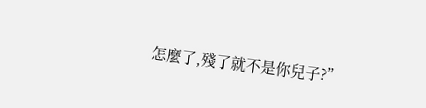怎麼了,殘了就不是你兒子?”